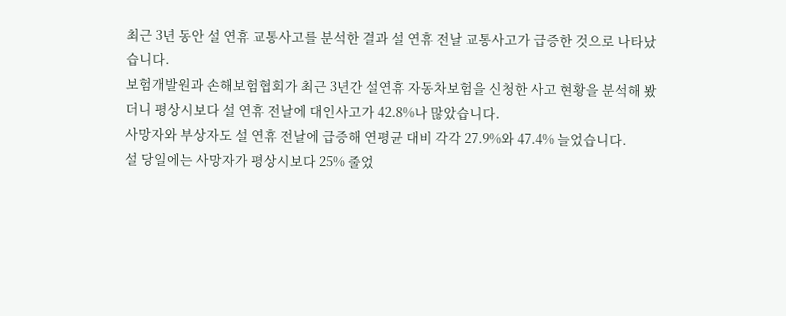최근 3년 동안 설 연휴 교통사고를 분석한 결과 설 연휴 전날 교통사고가 급증한 것으로 나타났습니다.
보험개발원과 손해보험협회가 최근 3년간 설연휴 자동차보험을 신청한 사고 현황을 분석해 봤더니 평상시보다 설 연휴 전날에 대인사고가 42.8%나 많았습니다.
사망자와 부상자도 설 연휴 전날에 급증해 연평균 대비 각각 27.9%와 47.4% 늘었습니다.
설 당일에는 사망자가 평상시보다 25% 줄었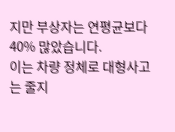지만 부상자는 연평균보다 40% 많았습니다.
이는 차량 정체로 대형사고는 줄지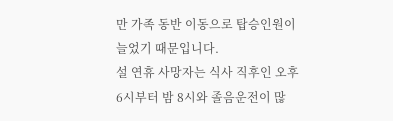만 가족 동반 이동으로 탑승인원이 늘었기 때문입니다.
설 연휴 사망자는 식사 직후인 오후 6시부터 밤 8시와 졸음운전이 많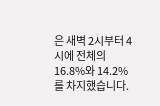은 새벽 2시부터 4시에 전체의 16.8%와 14.2%를 차지했습니다.